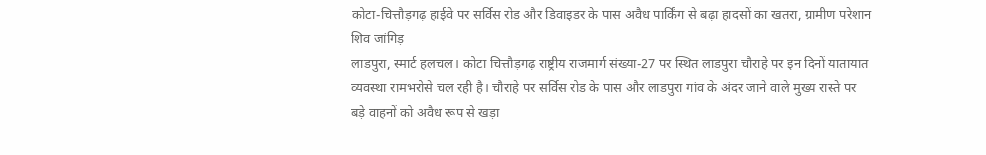कोटा-चित्तौड़गढ़ हाईवे पर सर्विस रोड और डिवाइडर के पास अवैध पार्किंग से बढ़ा हादसों का खतरा, ग्रामीण परेशान
शिव जांगिड़
लाडपुरा, स्मार्ट हलचल। कोटा चित्तौड़गढ़ राष्ट्रीय राजमार्ग संख्या-27 पर स्थित लाडपुरा चौराहे पर इन दिनों यातायात व्यवस्था रामभरोसे चल रही है। चौराहे पर सर्विस रोड के पास और लाडपुरा गांव के अंदर जाने वाले मुख्य रास्ते पर बड़े वाहनों को अवैध रूप से खड़ा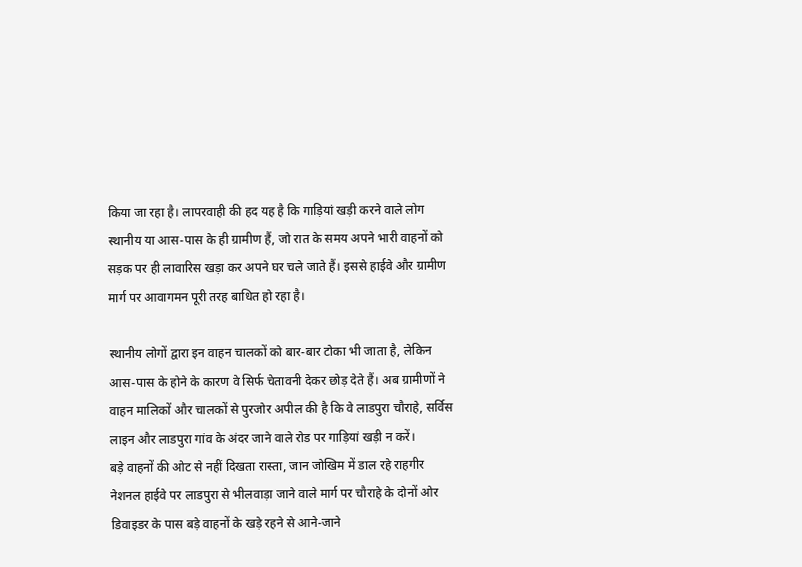किया जा रहा है। लापरवाही की हद यह है कि गाड़ियां खड़ी करने वाले लोग स्थानीय या आस-पास के ही ग्रामीण हैं, जो रात के समय अपने भारी वाहनों को सड़क पर ही लावारिस खड़ा कर अपने घर चले जाते हैं। इससे हाईवे और ग्रामीण मार्ग पर आवागमन पूरी तरह बाधित हो रहा है।

स्थानीय लोगों द्वारा इन वाहन चालकों को बार-बार टोका भी जाता है, लेकिन आस-पास के होने के कारण वे सिर्फ चेतावनी देकर छोड़ देते हैं। अब ग्रामीणों ने वाहन मालिकों और चालकों से पुरजोर अपील की है कि वे लाडपुरा चौराहे, सर्विस लाइन और लाडपुरा गांव के अंदर जाने वाले रोड पर गाड़ियां खड़ी न करें।
बड़े वाहनों की ओट से नहीं दिखता रास्ता, जान जोखिम में डाल रहे राहगीर
नेशनल हाईवे पर लाडपुरा से भीलवाड़ा जाने वाले मार्ग पर चौराहे के दोनों ओर डिवाइडर के पास बड़े वाहनों के खड़े रहने से आने-जाने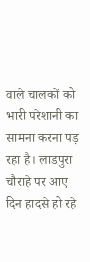वाले चालकों को भारी परेशानी का सामना करना पड़ रहा है। लाडपुरा चौराहे पर आए दिन हादसे हो रहे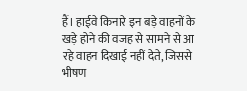हैं। हाईवे किनारे इन बड़े वाहनों के खड़े होने की वजह से सामने से आ रहे वाहन दिखाई नहीं देते, जिससे भीषण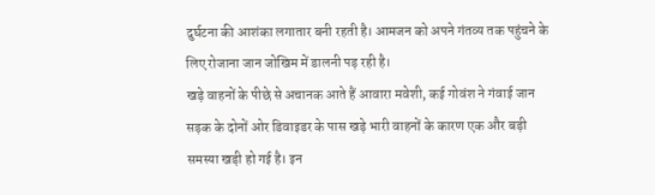दुर्घटना की आशंका लगातार बनी रहती है। आमजन को अपने गंतव्य तक पहुंचने के लिए रोजाना जान जोखिम में डालनी पड़ रही है।
खड़े वाहनों के पीछे से अचानक आते हैं आवारा मवेशी, कई गोवंश ने गंवाई जान
सड़क के दोनों ओर डिवाइडर के पास खड़े भारी वाहनों के कारण एक और बड़ी समस्या खड़ी हो गई है। इन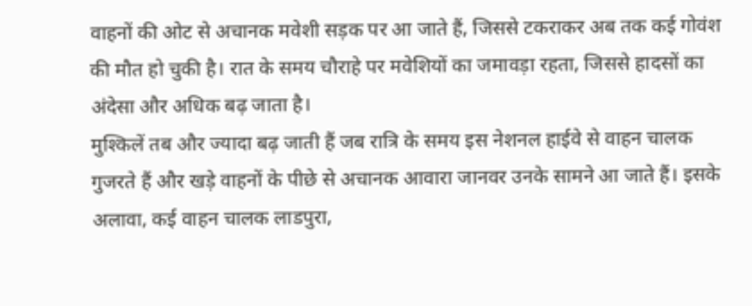वाहनों की ओट से अचानक मवेशी सड़क पर आ जाते हैं, जिससे टकराकर अब तक कई गोवंश की मौत हो चुकी है। रात के समय चौराहे पर मवेशियों का जमावड़ा रहता, जिससे हादसों का अंदेसा और अधिक बढ़ जाता है।
मुश्किलें तब और ज्यादा बढ़ जाती हैं जब रात्रि के समय इस नेशनल हाईवे से वाहन चालक गुजरते हैं और खड़े वाहनों के पीछे से अचानक आवारा जानवर उनके सामने आ जाते हैं। इसके अलावा, कई वाहन चालक लाडपुरा,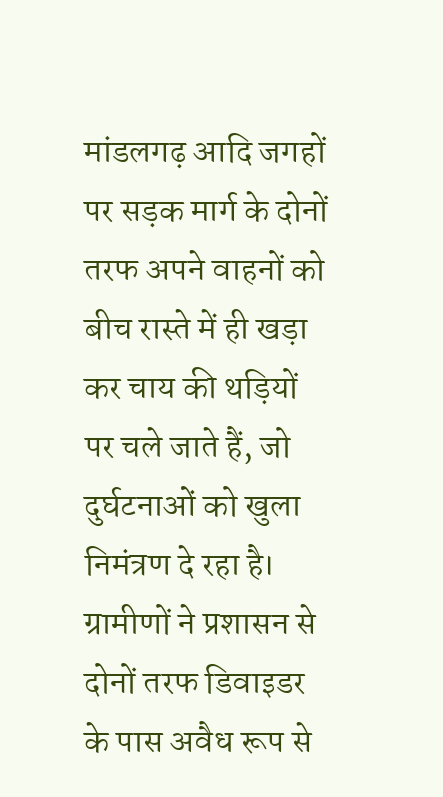मांडलगढ़ आदि जगहों पर सड़क मार्ग के दोनों तरफ अपने वाहनों को बीच रास्ते में ही खड़ा कर चाय की थड़ियों पर चले जाते हैं, जो दुर्घटनाओं को खुला निमंत्रण दे रहा है। ग्रामीणों ने प्रशासन से दोनों तरफ डिवाइडर के पास अवैध रूप से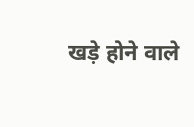खड़े होने वाले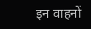इन वाहनों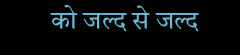को जल्द से जल्द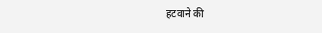हटवाने की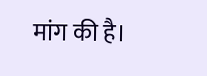मांग की है।